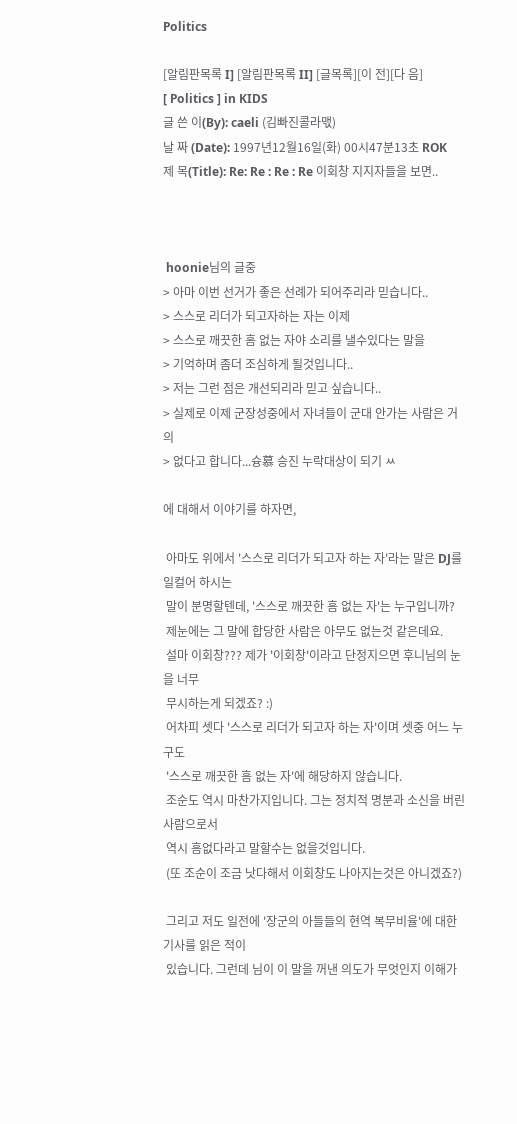Politics

[알림판목록 I] [알림판목록 II] [글목록][이 전][다 음]
[ Politics ] in KIDS
글 쓴 이(By): caeli (김빠진콜라맧)
날 짜 (Date): 1997년12월16일(화) 00시47분13초 ROK
제 목(Title): Re: Re : Re : Re 이회창 지지자들을 보면..



 hoonie님의 글중
> 아마 이번 선거가 좋은 선례가 되어주리라 믿습니다..
> 스스로 리더가 되고자하는 자는 이제
> 스스로 깨끗한 흠 없는 자야 소리를 낼수있다는 말을
> 기억하며 좀더 조심하게 될것입니다..
> 저는 그런 점은 개선되리라 믿고 싶습니다..
> 실제로 이제 군장성중에서 자녀들이 군대 안가는 사람은 거의
> 없다고 합니다...슝慕 승진 누락대상이 되기 ㅆ

에 대해서 이야기를 하자면,

 아마도 위에서 '스스로 리더가 되고자 하는 자'라는 말은 DJ를 일컬어 하시는
 말이 분명할텐데, '스스로 깨끗한 흠 없는 자'는 누구입니까?
 제눈에는 그 말에 합당한 사람은 아무도 없는것 같은데요.
 설마 이회창??? 제가 '이회창'이라고 단정지으면 후니님의 눈을 너무
 무시하는게 되겠죠? :)
 어차피 셋다 '스스로 리더가 되고자 하는 자'이며 셋중 어느 누구도
 '스스로 깨끗한 흠 없는 자'에 해당하지 않습니다.
 조순도 역시 마찬가지입니다. 그는 정치적 명분과 소신을 버린 사람으로서
 역시 흠없다라고 말할수는 없을것입니다.
 (또 조순이 조금 낫다해서 이회창도 나아지는것은 아니겠죠?)

 그리고 저도 일전에 '장군의 아들들의 현역 복무비율'에 대한 기사를 읽은 적이
 있습니다. 그런데 님이 이 말을 꺼낸 의도가 무엇인지 이해가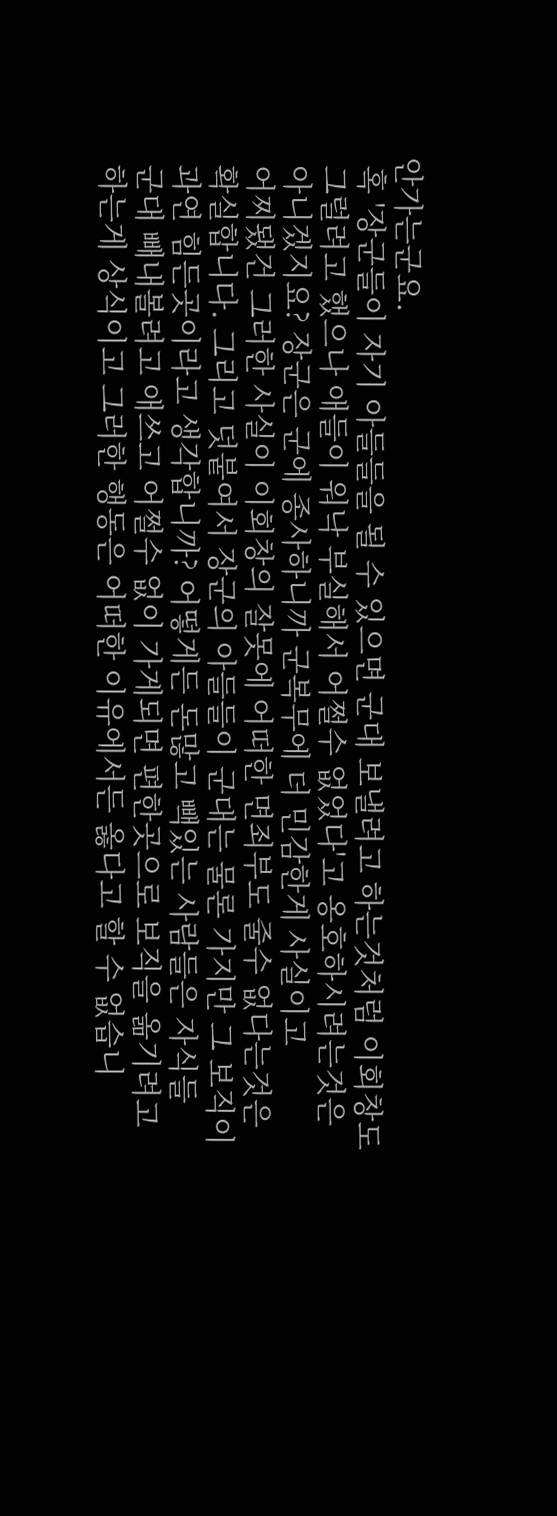안가는군요.
 혹 '장군들이 자기 아들들을 될 수 있으면 군대 보낼려고 하는것처럼 이회창도
 그럴려고 했으나 애들이 워낙 부실해서 어쩔수 없었다'고 옹호하시려는것은
 아니겠지요? 장군은 군에 종사하니까 군복무에 더 민감한게 사실이고
 어찌됐건 그러한 사실이 이회창의 잘못에 어떠한 면죄부도 줄수 없다는것은
 확실합니다. 그리고 덧붙여서 장군의 아들들이 군대는 물론 가지만 그 보직이
 과연 힘든곳이라고 생각합니까? 어떻게든 돈많고 빽있는 사람들은 자식들
 군대 빼내볼려고 애쓰고 어쩔수 없이 가게되면 편한곳으로 보직을 옮기려고
 하는게 상식이고 그러한 행동은 어떠한 이유에서든 옳다고 할 수 없습니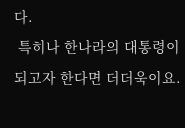다.
 특히나 한나라의 대통령이 되고자 한다면 더더욱이요.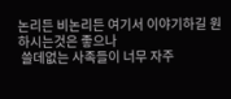논리든 비논리든 여기서 이야기하길 원하시는것은 좋으나
 쓸데없는 사족들이 너무 자주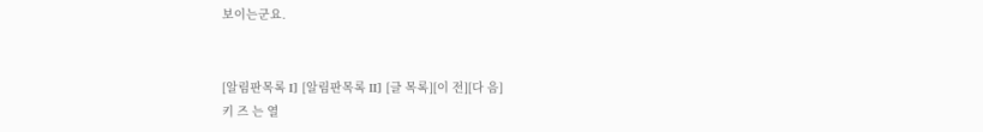보이는군요.


[알림판목록 I] [알림판목록 II] [글 목록][이 전][다 음]
키 즈 는 열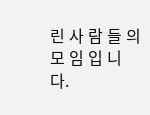린 사 람 들 의 모 임 입 니 다.